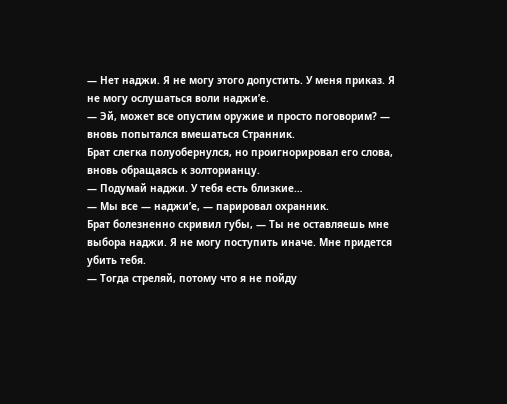— Нет наджи. Я не могу этого допустить. У меня приказ. Я не могу ослушаться воли наджи’е.
— Эй, может все опустим оружие и просто поговорим? — вновь попытался вмешаться Странник.
Брат слегка полуобернулся, но проигнорировал его слова, вновь обращаясь к золторианцу.
— Подумай наджи. У тебя есть близкие…
— Мы все — наджи’е, — парировал охранник.
Брат болезненно скривил губы, — Ты не оставляешь мне выбора наджи. Я не могу поступить иначе. Мне придется убить тебя.
— Тогда стреляй, потому что я не пойду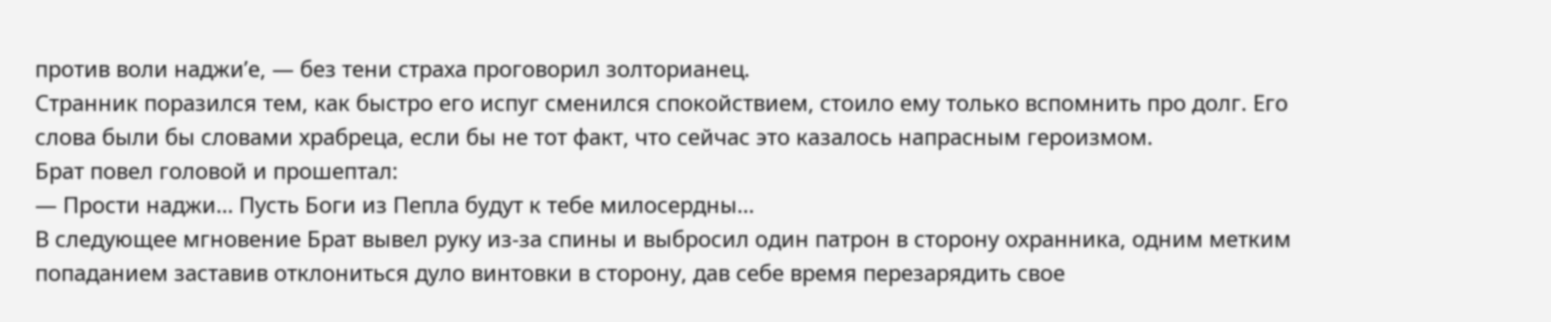против воли наджи’е, — без тени страха проговорил золторианец.
Странник поразился тем, как быстро его испуг сменился спокойствием, стоило ему только вспомнить про долг. Его слова были бы словами храбреца, если бы не тот факт, что сейчас это казалось напрасным героизмом.
Брат повел головой и прошептал:
— Прости наджи… Пусть Боги из Пепла будут к тебе милосердны…
В следующее мгновение Брат вывел руку из-за спины и выбросил один патрон в сторону охранника, одним метким попаданием заставив отклониться дуло винтовки в сторону, дав себе время перезарядить свое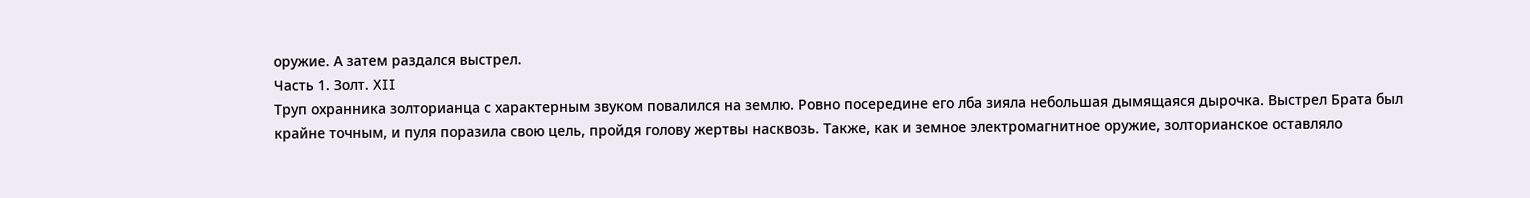оружие. А затем раздался выстрел.
Часть 1. Золт. XII
Труп охранника золторианца с характерным звуком повалился на землю. Ровно посередине его лба зияла небольшая дымящаяся дырочка. Выстрел Брата был крайне точным, и пуля поразила свою цель, пройдя голову жертвы насквозь. Также, как и земное электромагнитное оружие, золторианское оставляло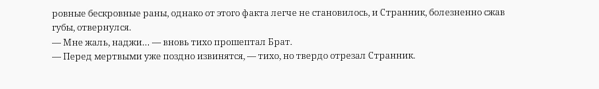ровные бескровные раны, однако от этого факта легче не становилось, и Странник, болезненно сжав губы, отвернулся.
— Мне жаль, наджи… — вновь тихо прошептал Брат.
— Перед мертвыми уже поздно извинятся, — тихо, но твердо отрезал Странник.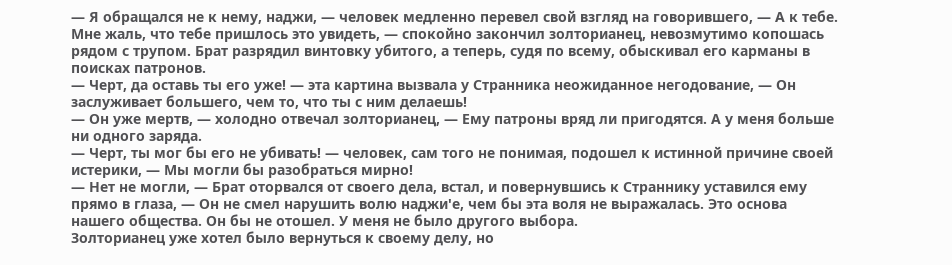— Я обращался не к нему, наджи, — человек медленно перевел свой взгляд на говорившего, — А к тебе. Мне жаль, что тебе пришлось это увидеть, — спокойно закончил золторианец, невозмутимо копошась рядом с трупом. Брат разрядил винтовку убитого, а теперь, судя по всему, обыскивал его карманы в поисках патронов.
— Черт, да оставь ты его уже! — эта картина вызвала у Странника неожиданное негодование, — Он заслуживает большего, чем то, что ты с ним делаешь!
— Он уже мертв, — холодно отвечал золторианец, — Ему патроны вряд ли пригодятся. А у меня больше ни одного заряда.
— Черт, ты мог бы его не убивать! — человек, сам того не понимая, подошел к истинной причине своей истерики, — Мы могли бы разобраться мирно!
— Нет не могли, — Брат оторвался от своего дела, встал, и повернувшись к Страннику уставился ему прямо в глаза, — Он не смел нарушить волю наджи'е, чем бы эта воля не выражалась. Это основа нашего общества. Он бы не отошел. У меня не было другого выбора.
Золторианец уже хотел было вернуться к своему делу, но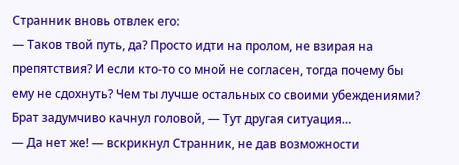Странник вновь отвлек его:
— Таков твой путь, да? Просто идти на пролом, не взирая на препятствия? И если кто-то со мной не согласен, тогда почему бы ему не сдохнуть? Чем ты лучше остальных со своими убеждениями?
Брат задумчиво качнул головой, — Тут другая ситуация…
— Да нет же! — вскрикнул Странник, не дав возможности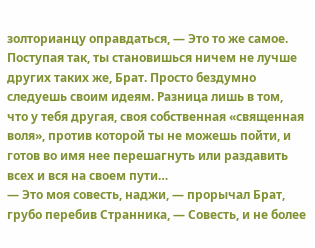золторианцу оправдаться, — Это то же самое. Поступая так, ты становишься ничем не лучше других таких же, Брат. Просто бездумно следуешь своим идеям. Разница лишь в том, что у тебя другая, своя собственная «священная воля», против которой ты не можешь пойти, и готов во имя нее перешагнуть или раздавить всех и вся на своем пути…
— Это моя совесть, наджи, — прорычал Брат, грубо перебив Странника, — Совесть, и не более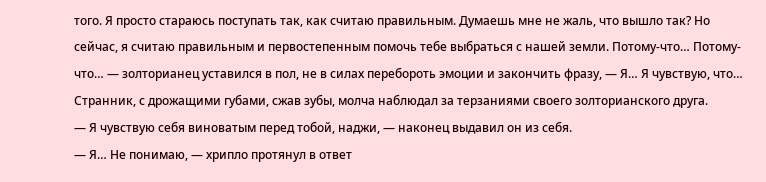того. Я просто стараюсь поступать так, как считаю правильным. Думаешь мне не жаль, что вышло так? Но сейчас, я считаю правильным и первостепенным помочь тебе выбраться с нашей земли. Потому-что… Потому-что… — золторианец уставился в пол, не в силах перебороть эмоции и закончить фразу, — Я… Я чувствую, что…
Странник, с дрожащими губами, сжав зубы, молча наблюдал за терзаниями своего золторианского друга.
— Я чувствую себя виноватым перед тобой, наджи, — наконец выдавил он из себя.
— Я… Не понимаю, — хрипло протянул в ответ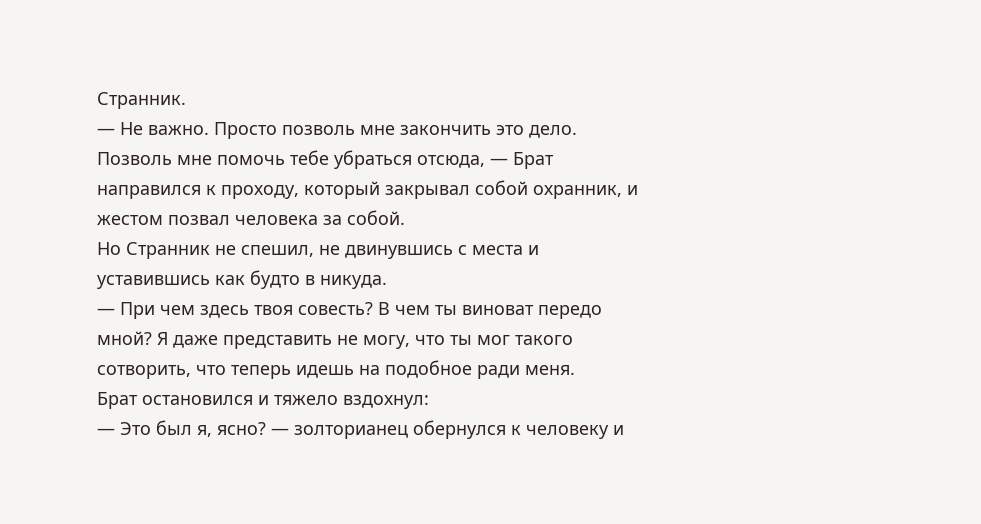Странник.
— Не важно. Просто позволь мне закончить это дело. Позволь мне помочь тебе убраться отсюда, — Брат направился к проходу, который закрывал собой охранник, и жестом позвал человека за собой.
Но Странник не спешил, не двинувшись с места и уставившись как будто в никуда.
— При чем здесь твоя совесть? В чем ты виноват передо мной? Я даже представить не могу, что ты мог такого сотворить, что теперь идешь на подобное ради меня.
Брат остановился и тяжело вздохнул:
— Это был я, ясно? — золторианец обернулся к человеку и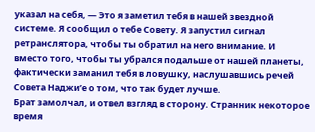указал на себя, — Это я заметил тебя в нашей звездной системе. Я сообщил о тебе Совету. Я запустил сигнал ретранслятора, чтобы ты обратил на него внимание. И вместо того, чтобы ты убрался подальше от нашей планеты, фактически заманил тебя в ловушку, наслушавшись речей Совета Наджи’е о том, что так будет лучше.
Брат замолчал, и отвел взгляд в сторону. Странник некоторое время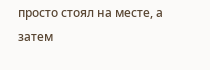просто стоял на месте, а затем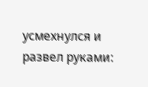усмехнулся и развел руками: